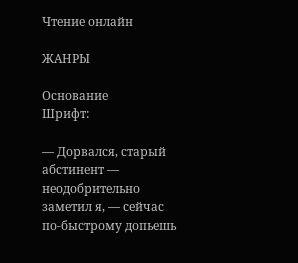Чтение онлайн

ЖАНРЫ

Основание
Шрифт:

— Дорвался, старый абстинент — неодобрительно заметил я, — сейчас по-быстрому допьешь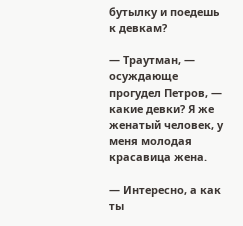бутылку и поедешь к девкам?

— Траутман, — осуждающе прогудел Петров, — какие девки? Я же женатый человек, у меня молодая красавица жена.

— Интересно, а как ты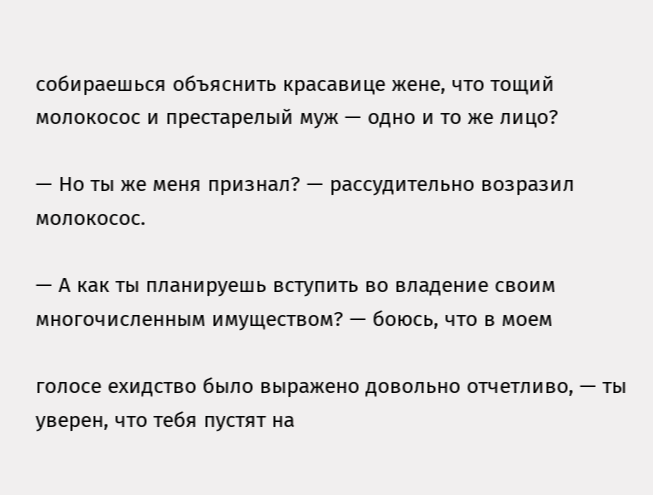собираешься объяснить красавице жене, что тощий молокосос и престарелый муж — одно и то же лицо?

— Но ты же меня признал? — рассудительно возразил молокосос.

— А как ты планируешь вступить во владение своим многочисленным имуществом? — боюсь, что в моем

голосе ехидство было выражено довольно отчетливо, — ты уверен, что тебя пустят на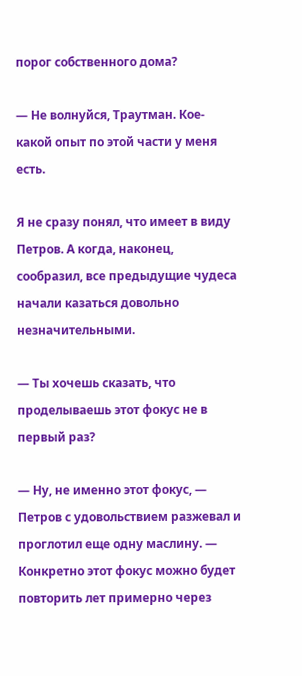порог собственного дома?

— Не волнуйся, Траутман. Кое-какой опыт по этой части у меня есть.

Я не сразу понял, что имеет в виду Петров. А когда, наконец, сообразил, все предыдущие чудеса начали казаться довольно незначительными.

— Ты хочешь сказать, что проделываешь этот фокус не в первый раз?

— Ну, не именно этот фокус, — Петров с удовольствием разжевал и проглотил еще одну маслину. — Конкретно этот фокус можно будет повторить лет примерно через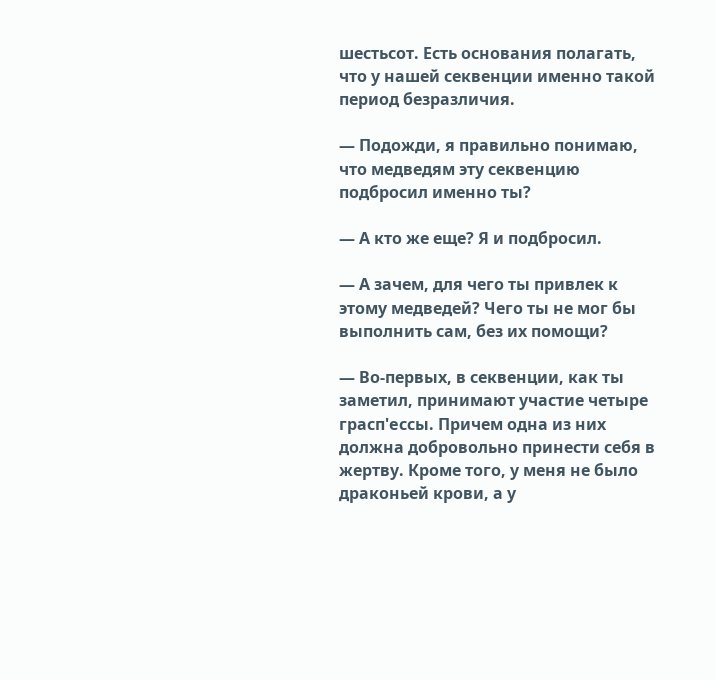шестьсот. Есть основания полагать, что у нашей секвенции именно такой период безразличия.

— Подожди, я правильно понимаю, что медведям эту секвенцию подбросил именно ты?

— А кто же еще? Я и подбросил.

— А зачем, для чего ты привлек к этому медведей? Чего ты не мог бы выполнить сам, без их помощи?

— Во-первых, в секвенции, как ты заметил, принимают участие четыре грасп'eссы. Причем одна из них должна добровольно принести себя в жертву. Кроме того, у меня не было драконьей крови, а у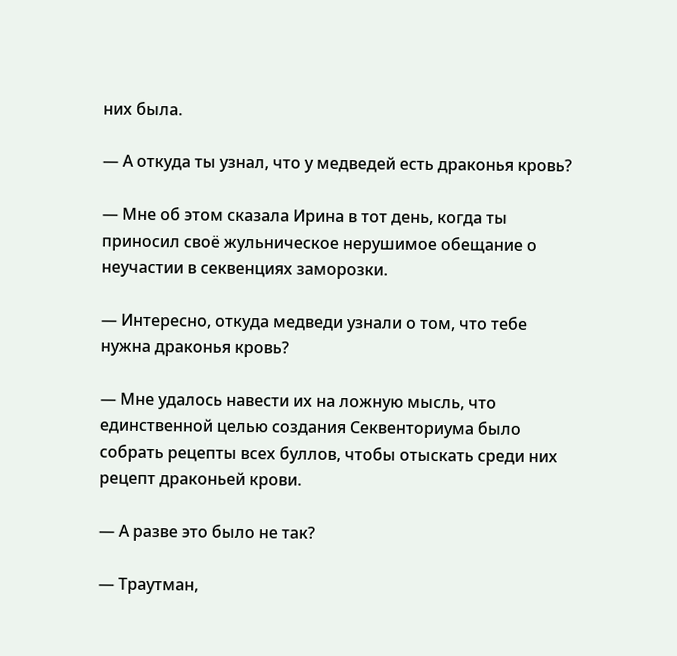них была.

— А откуда ты узнал, что у медведей есть драконья кровь?

— Мне об этом сказала Ирина в тот день, когда ты приносил своё жульническое нерушимое обещание о неучастии в секвенциях заморозки.

— Интересно, откуда медведи узнали о том, что тебе нужна драконья кровь?

— Мне удалось навести их на ложную мысль, что единственной целью создания Секвенториума было собрать рецепты всех буллов, чтобы отыскать среди них рецепт драконьей крови.

— А разве это было не так?

— Траутман,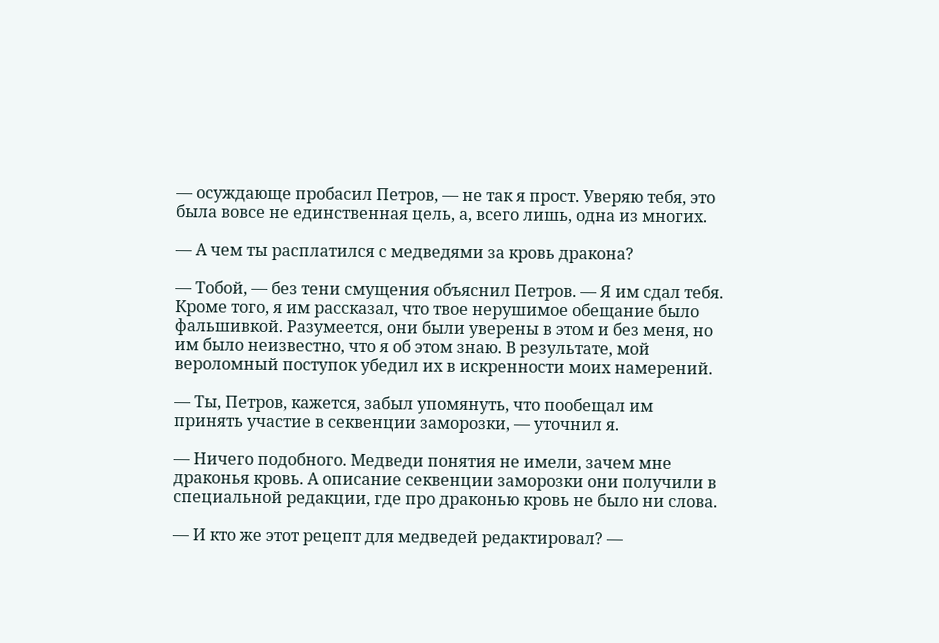— осуждающе пробасил Петров, — не так я прост. Уверяю тебя, это была вовсе не единственная цель, а, всего лишь, одна из многих.

— А чем ты расплатился с медведями за кровь дракона?

— Тобой, — без тени смущения объяснил Петров. — Я им сдал тебя. Кроме того, я им рассказал, что твое нерушимое обещание было фальшивкой. Разумеется, они были уверены в этом и без меня, но им было неизвестно, что я об этом знаю. В результате, мой вероломный поступок убедил их в искренности моих намерений.

— Ты, Петров, кажется, забыл упомянуть, что пообещал им принять участие в секвенции заморозки, — уточнил я.

— Ничего подобного. Медведи понятия не имели, зачем мне драконья кровь. А описание секвенции заморозки они получили в специальной редакции, где про драконью кровь не было ни слова.

— И кто же этот рецепт для медведей редактировал? —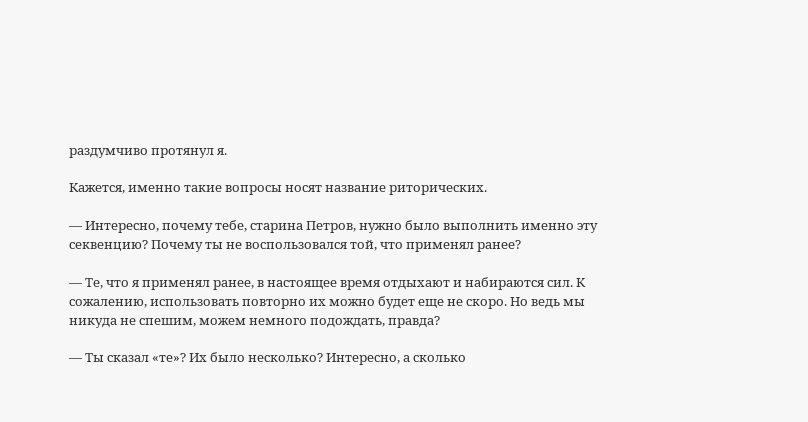раздумчиво протянул я.

Кажется, именно такие вопросы носят название риторических.

— Интересно, почему тебе, старина Петров, нужно было выполнить именно эту секвенцию? Почему ты не воспользовался той, что применял ранее?

— Те, что я применял ранее, в настоящее время отдыхают и набираются сил. К сожалению, использовать повторно их можно будет еще не скоро. Но ведь мы никуда не спешим, можем немного подождать, правда?

— Ты сказал «те»? Их было несколько? Интересно, а сколько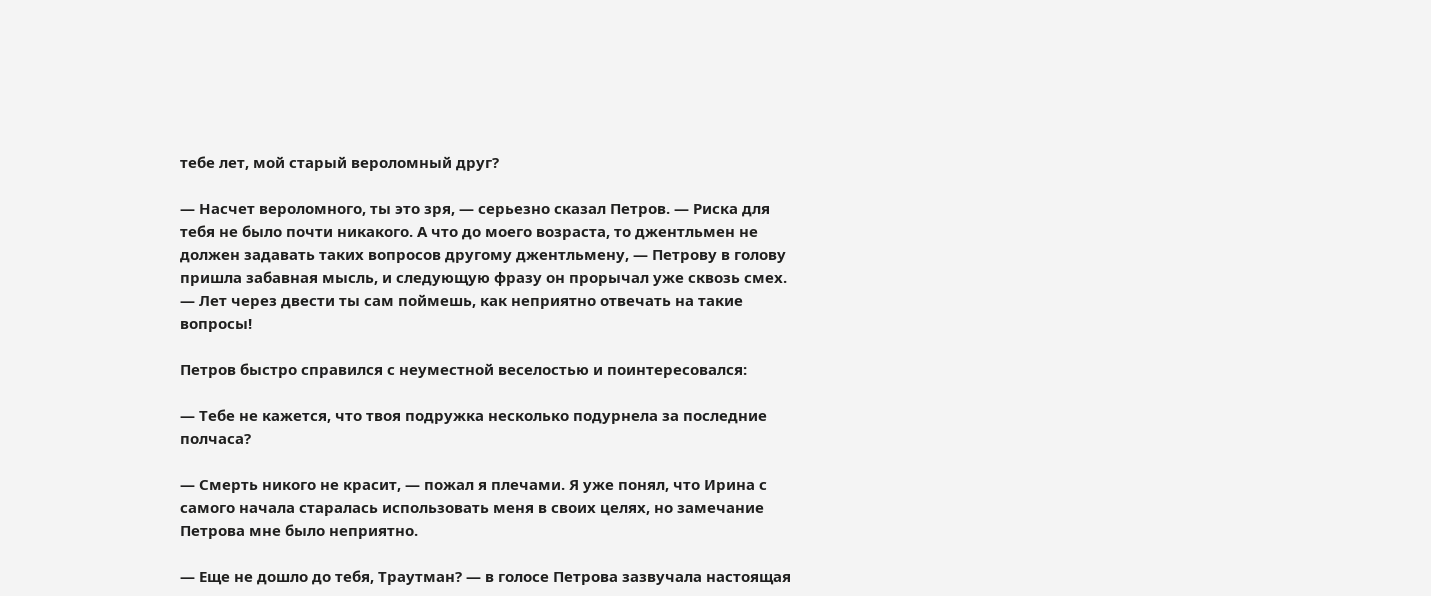тебе лет, мой старый вероломный друг?

— Насчет вероломного, ты это зря, — серьезно сказал Петров. — Риска для тебя не было почти никакого. А что до моего возраста, то джентльмен не должен задавать таких вопросов другому джентльмену, — Петрову в голову пришла забавная мысль, и следующую фразу он прорычал уже сквозь смех. — Лет через двести ты сам поймешь, как неприятно отвечать на такие вопросы!

Петров быстро справился с неуместной веселостью и поинтересовался:

— Тебе не кажется, что твоя подружка несколько подурнела за последние полчаса?

— Смерть никого не красит, — пожал я плечами. Я уже понял, что Ирина с самого начала старалась использовать меня в своих целях, но замечание Петрова мне было неприятно.

— Еще не дошло до тебя, Траутман? — в голосе Петрова зазвучала настоящая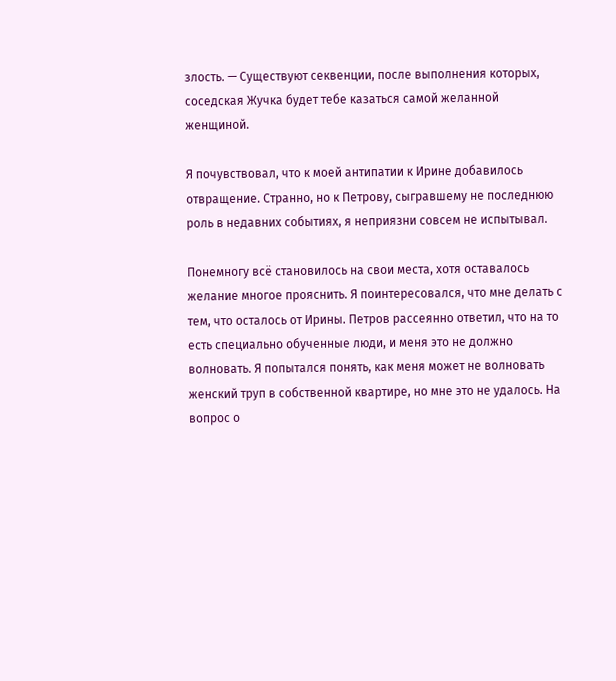злость. — Существуют секвенции, после выполнения которых, соседская Жучка будет тебе казаться самой желанной женщиной.

Я почувствовал, что к моей антипатии к Ирине добавилось отвращение. Странно, но к Петрову, сыгравшему не последнюю роль в недавних событиях, я неприязни совсем не испытывал.

Понемногу всё становилось на свои места, хотя оставалось желание многое прояснить. Я поинтересовался, что мне делать с тем, что осталось от Ирины. Петров рассеянно ответил, что на то есть специально обученные люди, и меня это не должно волновать. Я попытался понять, как меня может не волновать женский труп в собственной квартире, но мне это не удалось. На вопрос о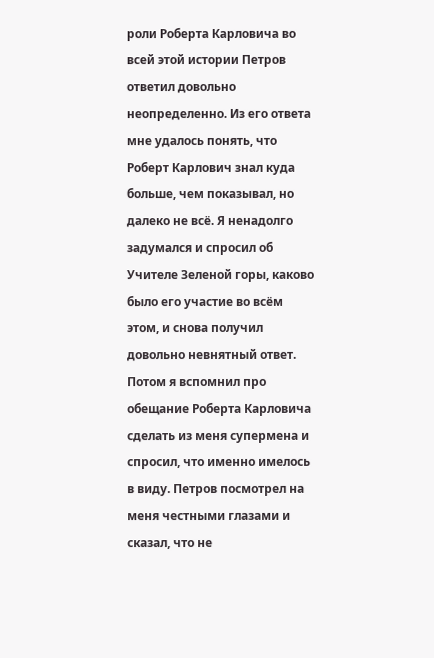роли Роберта Карловича во всей этой истории Петров ответил довольно неопределенно. Из его ответа мне удалось понять, что Роберт Карлович знал куда больше, чем показывал, но далеко не всё. Я ненадолго задумался и спросил об Учителе Зеленой горы, каково было его участие во всём этом, и снова получил довольно невнятный ответ. Потом я вспомнил про обещание Роберта Карловича сделать из меня супермена и спросил, что именно имелось в виду. Петров посмотрел на меня честными глазами и сказал, что не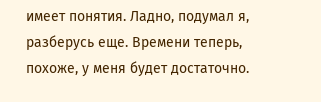имеет понятия. Ладно, подумал я, разберусь еще. Времени теперь, похоже, у меня будет достаточно.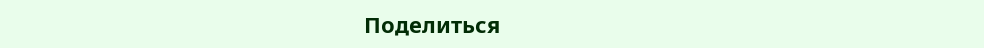Поделиться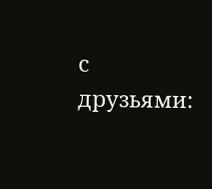с друзьями: